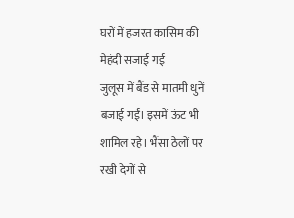घरों में हजरत कासिम की मेहंदी सजाई गई
जुलूस में बैंड से मातमी धुनें बजाई गईं। इसमें ऊंट भी शामिल रहे। भैंसा ठेलों पर रखी देगों से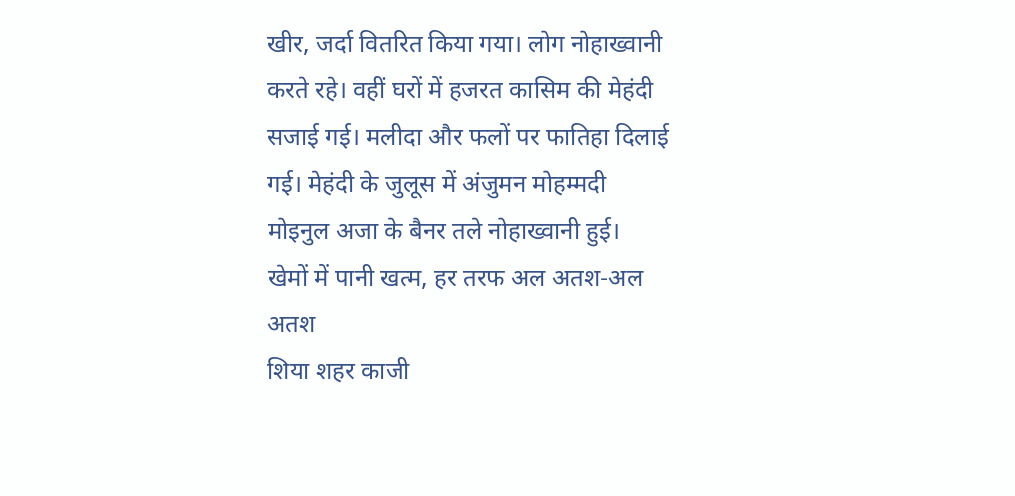खीर, जर्दा वितरित किया गया। लोग नोहाख्वानी करते रहे। वहीं घरों में हजरत कासिम की मेहंदी सजाई गई। मलीदा और फलों पर फातिहा दिलाई गई। मेहंदी के जुलूस में अंजुमन मोहम्मदी मोइनुल अजा के बैनर तले नोहाख्वानी हुई।
खेमों में पानी खत्म, हर तरफ अल अतश-अल अतश
शिया शहर काजी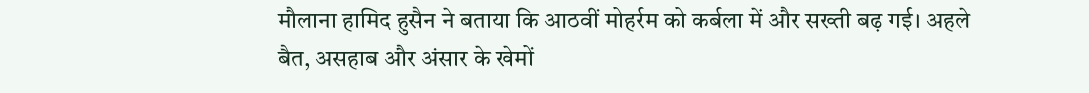मौलाना हामिद हुसैन ने बताया कि आठवीं मोहर्रम को कर्बला में और सख्ती बढ़ गई। अहले बैत, असहाब और अंसार के खेमों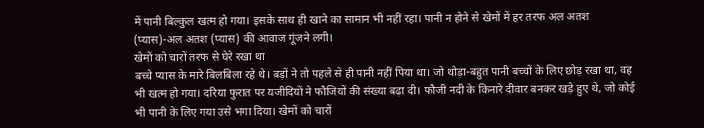में पानी बिल्कुल खत्म हो गया। इसके साथ ही खाने का सामान भी नहीं रहा। पानी न होने से खेमों में हर तरफ अल अतश (प्यास)-अल अतश (प्यास) की आवाज गूंजने लगी।
खेमों को चारों तरफ से घेरे रखा था
बच्चे प्यास के मारे बिलबिला रहे थे। बड़ों ने तो पहले से ही पानी नहीं पिया था। जो थोड़ा-बहुत पानी बच्चों के लिए छोड़ रखा था, वह भी खत्म हो गया। दरिया फुरात पर यजीदियों ने फौजियों की संख्या बढ़ा दी। फौजी नदी के किनारे दीवार बनकर खड़े हुए थे, जो कोई भी पानी के लिए गया उसे भगा दिया। खेमों को चारों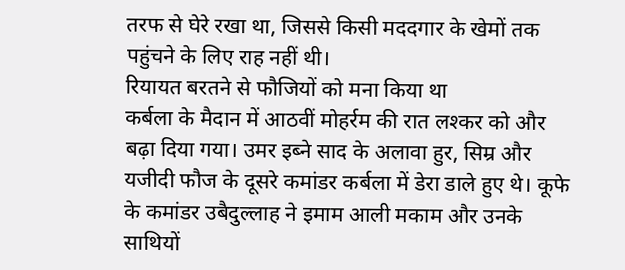तरफ से घेरे रखा था, जिससे किसी मददगार के खेमों तक पहुंचने के लिए राह नहीं थी।
रियायत बरतने से फौजियों को मना किया था
कर्बला के मैदान में आठवीं मोहर्रम की रात लश्कर को और बढ़ा दिया गया। उमर इब्ने साद के अलावा हुर, सिम्र और यजीदी फौज के दूसरे कमांडर कर्बला में डेरा डाले हुए थे। कूफे के कमांडर उबैदुल्लाह ने इमाम आली मकाम और उनके साथियों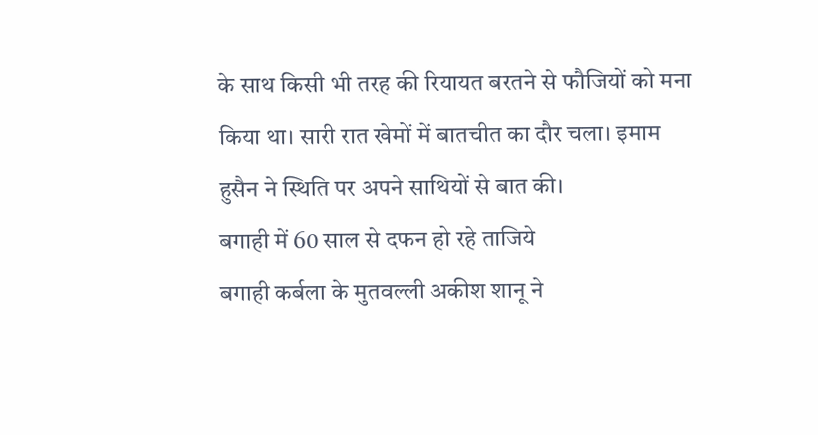के साथ किसी भी तरह की रियायत बरतने से फौजियों को मना किया था। सारी रात खेमों में बातचीत का दौर चला। इमाम हुसैन ने स्थिति पर अपने साथियों से बात की।
बगाही में 60 साल से दफन हो रहे ताजिये
बगाही कर्बला के मुतवल्ली अकीश शानू ने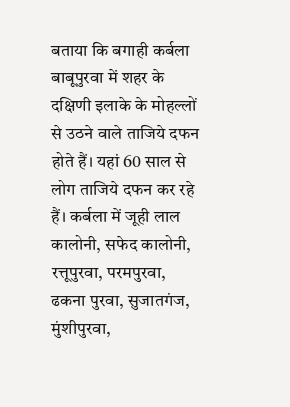बताया कि बगाही कर्बला बाबूपुरवा में शहर के दक्षिणी इलाके के मोहल्लों से उठने वाले ताजिये दफन होते हैं। यहां 60 साल से लोग ताजिये दफन कर रहे हैं। कर्बला में जूही लाल कालोनी, सफेद कालोनी, रत्तूपुरवा, परमपुरवा, ढकना पुरवा, सुजातगंज, मुंशीपुरवा,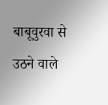बाबूवुरवा से उठने वाले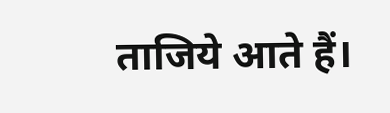ताजिये आते हैं।